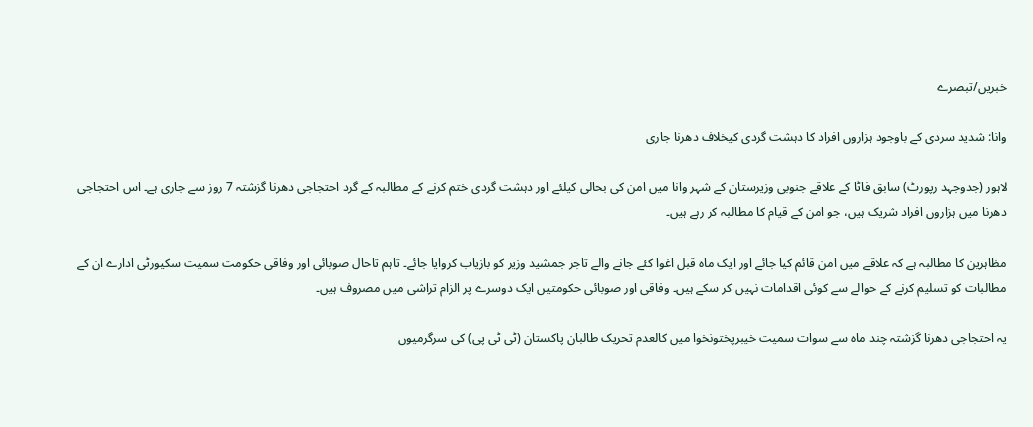خبریں/تبصرے

وانا: شدید سردی کے باوجود ہزاروں افراد کا دہشت گردی کیخلاف دھرنا جاری

لاہور (جدوجہد رپورٹ) سابق فاٹا کے علاقے جنوبی وزیرستان کے شہر وانا میں امن کی بحالی کیلئے اور دہشت گردی ختم کرنے کے مطالبہ کے گرد احتجاجی دھرنا گزشتہ 7 روز سے جاری ہے۔ اس احتجاجی دھرنا میں ہزاروں افراد شریک ہیں، جو امن کے قیام کا مطالبہ کر رہے ہیں۔

مظاہرین کا مطالبہ ہے کہ علاقے میں امن قائم کیا جائے اور ایک ماہ قبل اغوا کئے جانے والے تاجر جمشید وزیر کو بازیاب کروایا جائے۔ تاہم تاحال صوبائی اور وفاقی حکومت سمیت سکیورٹی ادارے ان کے مطالبات کو تسلیم کرنے کے حوالے سے کوئی اقدامات نہیں کر سکے ہیں۔ وفاقی اور صوبائی حکومتیں ایک دوسرے پر الزام تراشی میں مصروف ہیں۔

یہ احتجاجی دھرنا گزشتہ چند ماہ سے سوات سمیت خیبرپختونخوا میں کالعدم تحریک طالبان پاکستان (ٹی ٹی پی) کی سرگرمیوں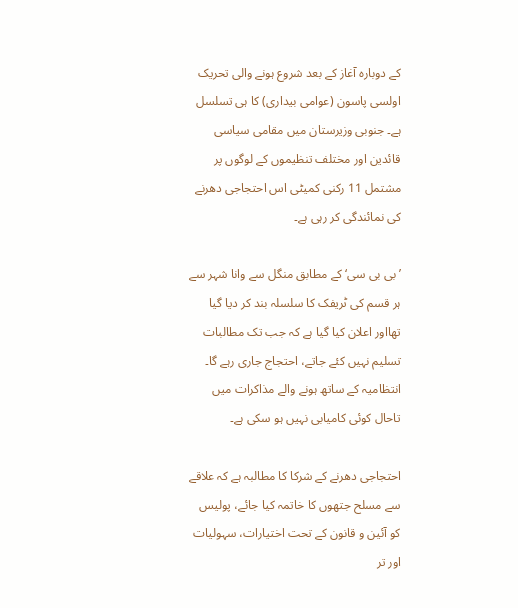کے دوبارہ آغاز کے بعد شروع ہونے والی تحریک اولسی پاسون (عوامی بیداری) کا ہی تسلسل ہے۔ جنوبی وزیرستان میں مقامی سیاسی قائدین اور مختلف تنظیموں کے لوگوں پر مشتمل 11 رکنی کمیٹی اس احتجاجی دھرنے کی نمائندگی کر رہی ہے۔

’بی بی سی‘ کے مطابق منگل سے وانا شہر سے ہر قسم کی ٹریفک کا سلسلہ بند کر دیا گیا تھااور اعلان کیا گیا ہے کہ جب تک مطالبات تسلیم نہیں کئے جاتے، احتجاج جاری رہے گا۔ انتظامیہ کے ساتھ ہونے والے مذاکرات میں تاحال کوئی کامیابی نہیں ہو سکی ہے۔

احتجاجی دھرنے کے شرکا کا مطالبہ ہے کہ علاقے سے مسلح جتھوں کا خاتمہ کیا جائے، پولیس کو آئین و قانون کے تحت اختیارات، سہولیات اور تر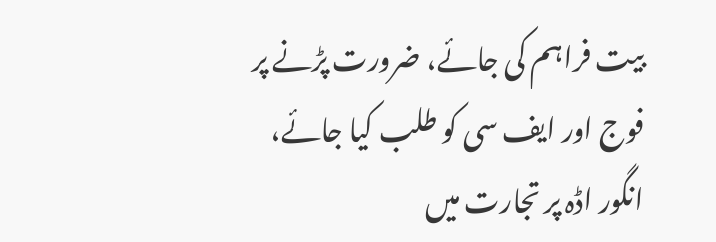بیت فراہم کی جائے، ضرورت پڑنے پر فوج اور ایف سی کو طلب کیا جائے، انگور اڈہ پر تجارت میں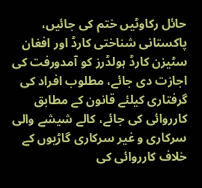حائل رکاوٹیں ختم کی جائیں، پاکستانی شناختی کارڈ اور افغان سٹیزن کارڈ ہولڈرز کو آمدورفت کی اجازت دی جائے، مطلوب افراد کی گرفتاری کیلئے قانون کے مطابق کارروائی کی جائے، کالے شیشے والی سرکاری و غیر سرکاری گاڑیوں کے خلاف کارروائی کی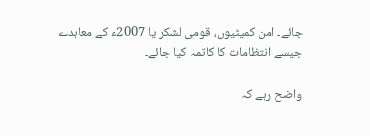جائے۔ امن کمیٹیوں، قومی لشکر یا 2007ء کے معاہدے جیسے انتظامات کا کاتمہ کیا جائے۔

واضح رہے کہ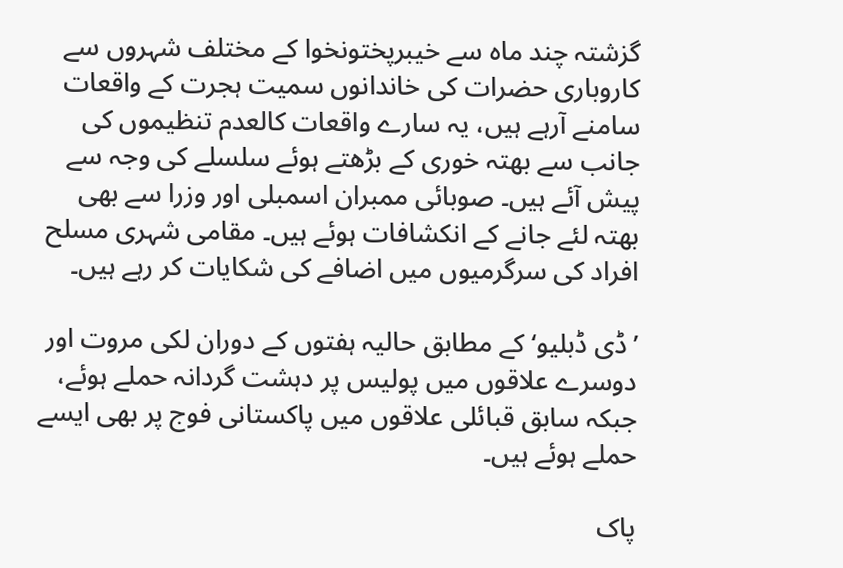گزشتہ چند ماہ سے خیبرپختونخوا کے مختلف شہروں سے کاروباری حضرات کی خاندانوں سمیت ہجرت کے واقعات سامنے آرہے ہیں، یہ سارے واقعات کالعدم تنظیموں کی جانب سے بھتہ خوری کے بڑھتے ہوئے سلسلے کی وجہ سے پیش آئے ہیں۔ صوبائی ممبران اسمبلی اور وزرا سے بھی بھتہ لئے جانے کے انکشافات ہوئے ہیں۔ مقامی شہری مسلح افراد کی سرگرمیوں میں اضافے کی شکایات کر رہے ہیں۔

’ڈی ڈبلیو‘ کے مطابق حالیہ ہفتوں کے دوران لکی مروت اور دوسرے علاقوں میں پولیس پر دہشت گردانہ حملے ہوئے، جبکہ سابق قبائلی علاقوں میں پاکستانی فوج پر بھی ایسے حملے ہوئے ہیں۔

پاک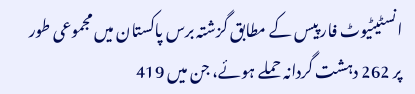انسٹیٹیوٹ فار پیس کے مطابق گزشتہ برس پاکستان میں مجموعی طور پر 262 دہشت گردانہ حملے ہوئے، جن میں 419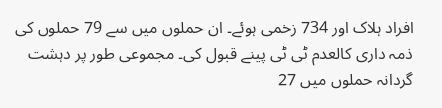افراد ہلاک اور 734 زخمی ہوئے۔ ان حملوں میں سے 79 حملوں کی ذمہ داری کالعدم ٹی ٹی پینے قبول کی۔ مجموعی طور پر دہشت گردانہ حملوں میں 27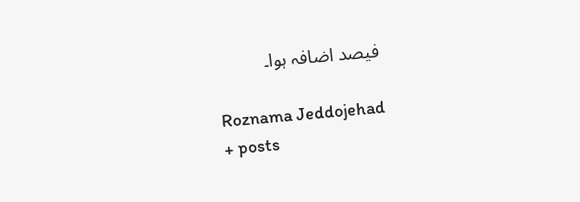فیصد اضافہ ہوا۔

Roznama Jeddojehad
+ posts